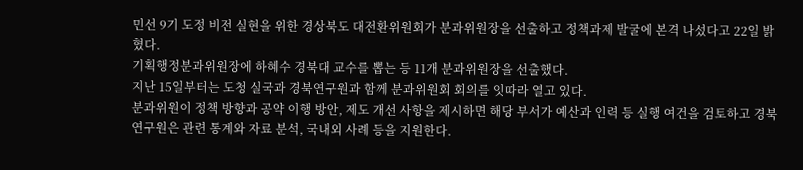민선 9기 도정 비전 실현을 위한 경상북도 대전환위원회가 분과위원장을 선출하고 정책과제 발굴에 본격 나섰다고 22일 밝혔다.
기획행정분과위원장에 하혜수 경북대 교수를 뽑는 등 11개 분과위원장을 선출했다.
지난 15일부터는 도청 실국과 경북연구원과 함께 분과위원회 회의를 잇따라 열고 있다.
분과위원이 정책 방향과 공약 이행 방안, 제도 개선 사항을 제시하면 해당 부서가 예산과 인력 등 실행 여건을 검토하고 경북연구원은 관련 통계와 자료 분석, 국내외 사례 등을 지원한다.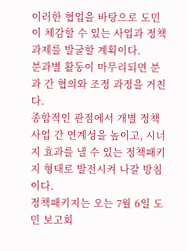이러한 협업을 바탕으로 도민이 체감할 수 있는 사업과 정책과제를 발굴할 계획이다.
분과별 활동이 마무리되면 분과 간 협의와 조정 과정을 거친다.
종합적인 관점에서 개별 정책사업 간 연계성을 높이고, 시너지 효과를 낼 수 있는 정책패키지 형태로 발전시켜 나갈 방침이다.
정책패키지는 오는 7월 6일 도민 보고회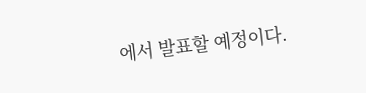에서 발표할 예정이다.